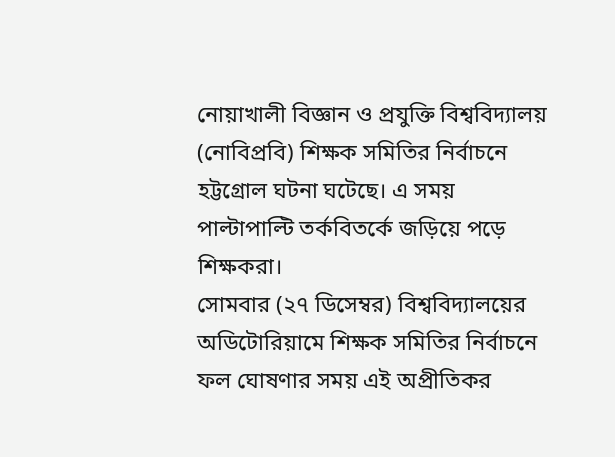নোয়াখালী বিজ্ঞান ও প্রযুক্তি বিশ্ববিদ্যালয় (নোবিপ্রবি) শিক্ষক সমিতির নির্বাচনে হট্টগ্রোল ঘটনা ঘটেছে। এ সময় পাল্টাপাল্টি তর্কবিতর্কে জড়িয়ে পড়ে শিক্ষকরা।
সোমবার (২৭ ডিসেম্বর) বিশ্ববিদ্যালয়ের অডিটোরিয়ামে শিক্ষক সমিতির নির্বাচনে ফল ঘোষণার সময় এই অপ্রীতিকর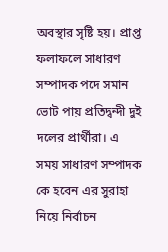অবস্থার সৃষ্টি হয়। প্রাপ্ত ফলাফলে সাধারণ সম্পাদক পদে সমান ভোট পায় প্রতিদ্বন্দী দুই দলের প্রার্থীরা। এ সময় সাধারণ সম্পাদক কে হবেন এর সুরাহা নিয়ে নির্বাচন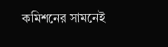কমিশনের সামনেই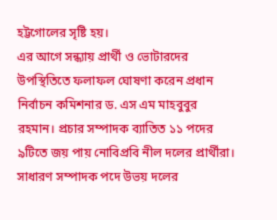হট্টগোলের সৃষ্টি হয়।
এর আগে সন্ধ্যায় প্রার্থী ও ভোটারদের উপস্থিতিতে ফলাফল ঘোষণা করেন প্রধান নির্বাচন কমিশনার ড. এস এম মাহবুবুর রহমান। প্রচার সম্পাদক ব্যাতিত ১১ পদের ৯টিতে জয় পায় নোবিপ্রবি নীল দলের প্রার্থীরা। সাধারণ সম্পাদক পদে উভয় দলের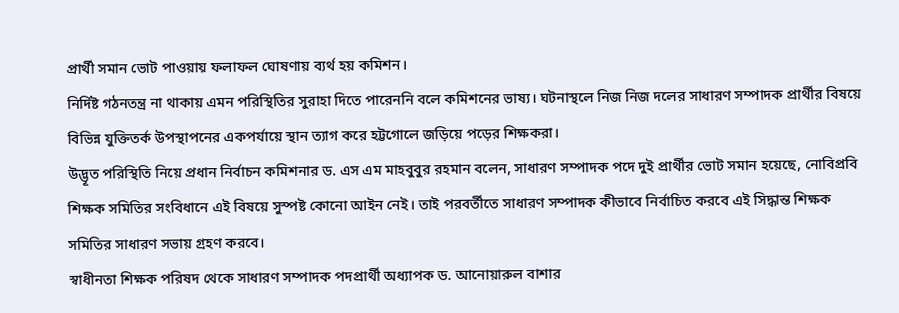প্রার্থী সমান ভোট পাওয়ায় ফলাফল ঘোষণায় ব্যর্থ হয় কমিশন।
নির্দিষ্ট গঠনতন্ত্র না থাকায় এমন পরিস্থিতির সুরাহা দিতে পারেননি বলে কমিশনের ভাষ্য। ঘটনাস্থলে নিজ নিজ দলের সাধারণ সম্পাদক প্রার্থীর বিষয়ে বিভিন্ন যুক্তিতর্ক উপস্থাপনের একপর্যায়ে স্থান ত্যাগ করে হট্টগোলে জড়িয়ে পড়ের শিক্ষকরা।
উদ্ভূত পরিস্থিতি নিয়ে প্রধান নির্বাচন কমিশনার ড. এস এম মাহবুবুর রহমান বলেন, সাধারণ সম্পাদক পদে দুই প্রার্থীর ভোট সমান হয়েছে, নোবিপ্রবি শিক্ষক সমিতির সংবিধানে এই বিষয়ে সুস্পষ্ট কোনো আইন নেই। তাই পরবর্তীতে সাধারণ সম্পাদক কীভাবে নির্বাচিত করবে এই সিদ্ধান্ত শিক্ষক সমিতির সাধারণ সভায় গ্রহণ করবে।
স্বাধীনতা শিক্ষক পরিষদ থেকে সাধারণ সম্পাদক পদপ্রার্থী অধ্যাপক ড. আনোয়ারুল বাশার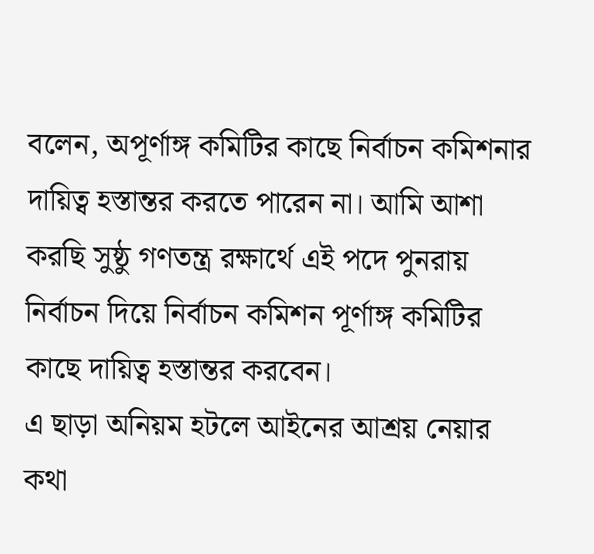বলেন, অপূর্ণাঙ্গ কমিটির কাছে নির্বাচন কমিশনার দায়িত্ব হস্তান্তর করতে পারেন না। আমি আশা করছি সুষ্ঠু গণতন্ত্র রক্ষার্থে এই পদে পুনরায় নির্বাচন দিয়ে নির্বাচন কমিশন পূর্ণাঙ্গ কমিটির কাছে দায়িত্ব হস্তান্তর করবেন।
এ ছাড়া অনিয়ম হটলে আইনের আশ্রয় নেয়ার কথা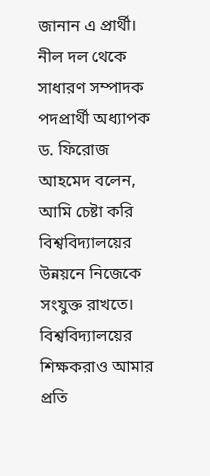জানান এ প্রার্থী।
নীল দল থেকে সাধারণ সম্পাদক পদপ্রার্থী অধ্যাপক ড. ফিরোজ আহমেদ বলেন, আমি চেষ্টা করি বিশ্ববিদ্যালয়ের উন্নয়নে নিজেকে সংযুক্ত রাখতে। বিশ্ববিদ্যালয়ের শিক্ষকরাও আমার প্রতি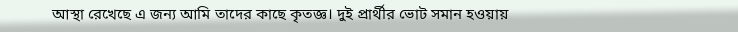আস্থা রেখেছে এ জন্য আমি তাদের কাছে কৃতজ্ঞ। দুই প্রার্থীর ভোট সমান হওয়ায়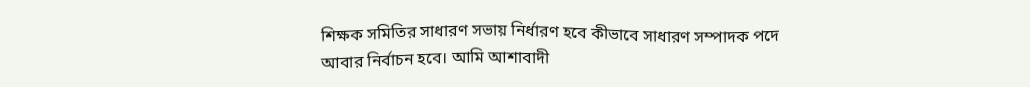শিক্ষক সমিতির সাধারণ সভায় নির্ধারণ হবে কীভাবে সাধারণ সম্পাদক পদে আবার নির্বাচন হবে। আমি আশাবাদী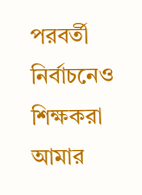পরবর্তী নির্বাচনেও শিক্ষকরা আমার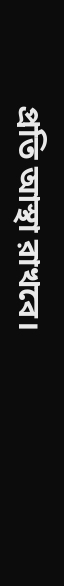প্রতি আস্থা রাখবে।